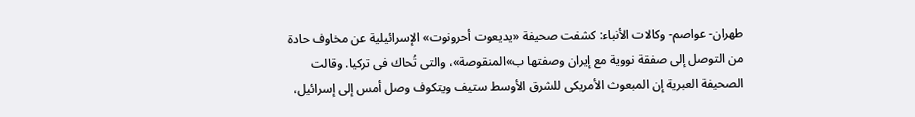طهران- عواصم- وكالات الأنباء: كشفت صحيفة «يديعوت أحرونوت» الإسرائيلية عن مخاوف حادة من التوصل إلى صفقة نووية مع إيران وصفتها ب»المنقوصة»، والتى تُحاك فى تركيا. وقالت الصحيفة العبرية إن المبعوث الأمريكى للشرق الأوسط ستيف ويتكوف وصل أمس إلى إسرائيل،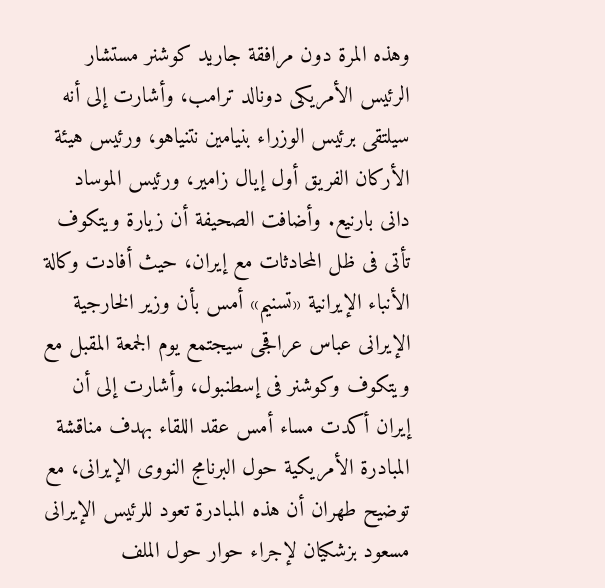وهذه المرة دون مرافقة جاريد كوشنر مستشار الرئيس الأمريكى دونالد ترامب، وأشارت إلى أنه سيلتقى برئيس الوزراء بنيامين نتنياهو، ورئيس هيئة الأركان الفريق أول إيال زامير، ورئيس الموساد دانى بارنيع. وأضافت الصحيفة أن زيارة ويتكوف تأتى فى ظل المحادثات مع إيران، حيث أفادت وكالة الأنباء الإيرانية «تسنيم» أمس بأن وزير الخارجية الإيرانى عباس عراقجى سيجتمع يوم الجمعة المقبل مع ويتكوف وكوشنر فى إسطنبول، وأشارت إلى أن إيران أكدت مساء أمس عقد اللقاء بهدف مناقشة المبادرة الأمريكية حول البرنامج النووى الإيرانى، مع توضيح طهران أن هذه المبادرة تعود للرئيس الإيرانى مسعود بزشكيان لإجراء حوار حول الملف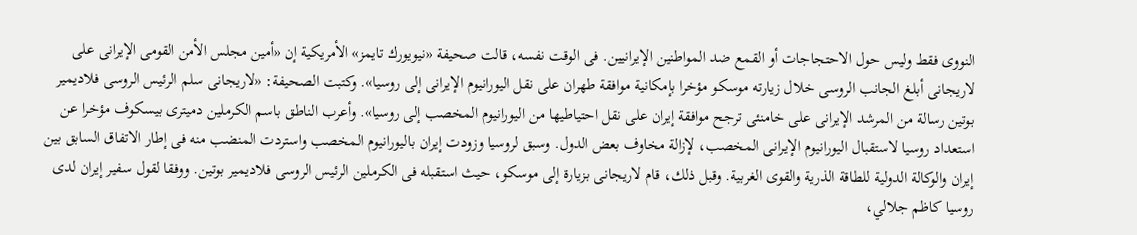النووى فقط وليس حول الاحتجاجات أو القمع ضد المواطنين الإيرانيين. فى الوقت نفسه، قالت صحيفة «نيويورك تايمز» الأمريكية إن «أمين مجلس الأمن القومى الإيرانى على لاريجانى أبلغ الجانب الروسى خلال زيارته موسكو مؤخرا بإمكانية موافقة طهران على نقل اليورانيوم الإيرانى إلى روسيا». وكتبت الصحيفة: «لاريجانى سلم الرئيس الروسى فلاديمير بوتين رسالة من المرشد الإيرانى على خامنئى ترجح موافقة إيران على نقل احتياطيها من اليورانيوم المخصب إلى روسيا». وأعرب الناطق باسم الكرملين دميترى بيسكوف مؤخرا عن استعداد روسيا لاستقبال اليورانيوم الإيرانى المخصب، لإزالة مخاوف بعض الدول. وسبق لروسيا وزودت إيران باليورانيوم المخصب واستردت المنضب منه فى إطار الاتفاق السابق بين إيران والوكالة الدولية للطاقة الذرية والقوى الغربية. وقبل ذلك، قام لاريجانى بزيارة إلى موسكو، حيث استقبله فى الكرملين الرئيس الروسى فلاديمير بوتين. ووفقا لقول سفير إيران لدى روسيا كاظم جلالي،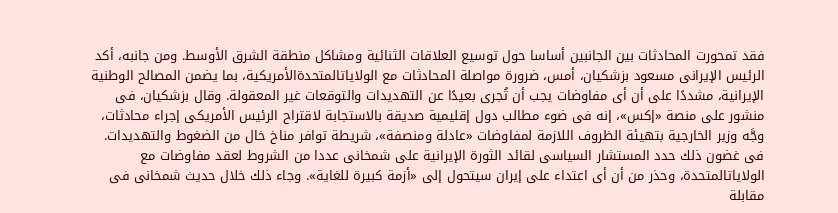فقد تمحورت المحادثات بين الجانبين أساسا حول توسيع العلاقات الثنائية ومشاكل منطقة الشرق الأوسط. ومن جانبه، أكد الرئيس الإيرانى مسعود بزشكيان، أمس، ضرورة مواصلة المحادثات مع الولاياتالمتحدةالأمريكية، بما يضمن المصالح الوطنية الإيرانية، مشددًا على أن أى مفاوضات يجب أن تُجرى بعيدًا عن التهديدات والتوقعات غير المعقولة. وقال بزشكيان، فى منشور على منصة «إكس»، إنه فى ضوء مطالب دول إقليمية صديقة بالاستجابة لاقتراح الرئيس الأمريكى إجراء محادثات، وجَّه وزير الخارجية بتهيئة الظروف اللازمة لمفاوضات «عادلة ومنصفة»، شريطة توافر مناخ خال من الضغوط والتهديدات. فى غضون ذلك حدد المستشار السياسى لقائد الثورة الإيرانية على شمخانى عددا من الشروط لعقد مفاوضات مع الولاياتالمتحدة، وحذر من أن أى اعتداء على إيران سيتحول إلى «أزمة كبيرة للغاية». وجاء ذلك خلال حديث شمخانى فى مقابلة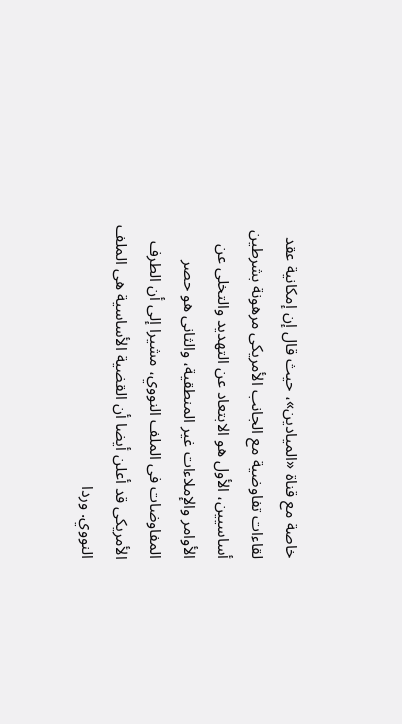خاصة مع قناة «الميادين»، حيث قال إن إمكانية عقد لقاءات تفاوضية مع الجانب الأمريكى مرهونة بشرطين أساسيين، الأول هو الابتعاد عن التهديد والتخلى عن الأوامر والإملاءات غير المنطقية، والثانى هو حصر المفاوضات فى الملف النووي، مشيرا إلى أن الطرف الأمريكى قد أعلن أيضا أن القضية الأساسية هى الملف النووي. وردا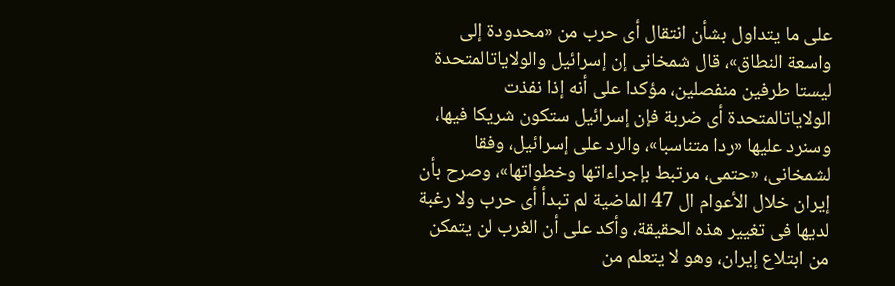على ما يتداول بشأن انتقال أى حرب من «محدودة إلى واسعة النطاق»، قال شمخانى إن إسرائيل والولاياتالمتحدة ليستا طرفين منفصلين، مؤكدا على أنه إذا نفذت الولاياتالمتحدة أى ضربة فإن إسرائيل ستكون شريكا فيها، وسنرد عليها «ردا متناسبا»، والرد على إسرائيل، وفقا لشمخانى، «حتمى، مرتبط بإجراءاتها وخطواتها»، وصرح بأن إيران خلال الأعوام ال 47 الماضية لم تبدأ أى حرب ولا رغبة لديها فى تغيير هذه الحقيقة، وأكد على أن الغرب لن يتمكن من ابتلاع إيران، وهو لا يتعلم من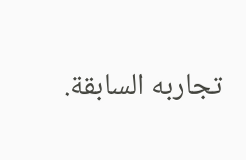تجاربه السابقة.